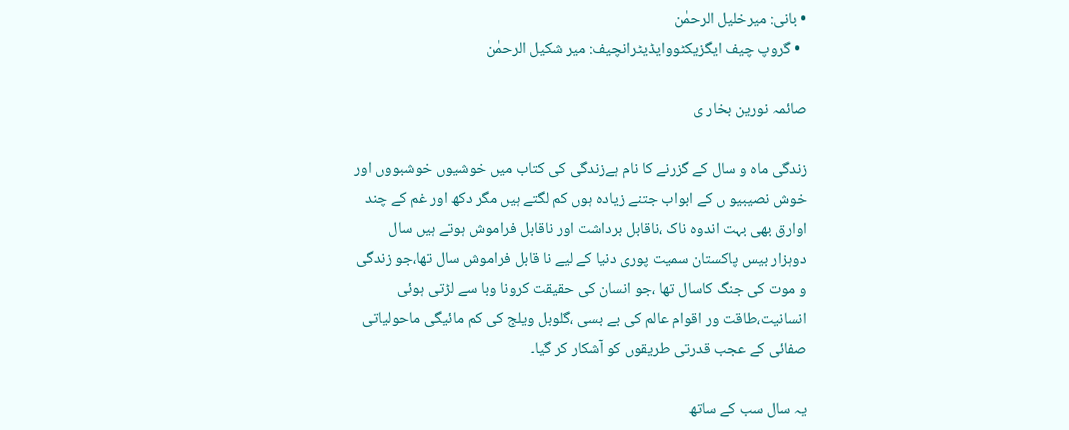• بانی: میرخلیل الرحمٰن
  • گروپ چیف ایگزیکٹووایڈیٹرانچیف: میر شکیل الرحمٰن

صائمہ نورین بخار ی

زندگی ماہ و سال کے گزرنے کا نام ہےزندگی کی کتاب میں خوشیوں خوشبووں اور خوش نصیبیو ں کے ابواب جتنے زیادہ ہوں کم لگتے ہیں مگر دکھ اور غم کے چند اوارق بھی بہت اندوہ ناک ،ناقابل برداشت اور ناقابل فراموش ہوتے ہیں سال دوہزار بیس پاکستان سمیت پوری دنیا کے لیے نا قابل فراموش سال تھا،جو زندگی و موت کی جنگ کاسال تھا ،جو انسان کی حقیقت کرونا وبا سے لڑتی ہوئی انسانیت،طاقت ور اقوام عالم کی بے بسی ،گلوبل ویلج کی کم مائیگی ماحولیاتی صفائی کے عجب قدرتی طریقوں کو آشکار کر گیا۔

یہ سال سب کے ساتھ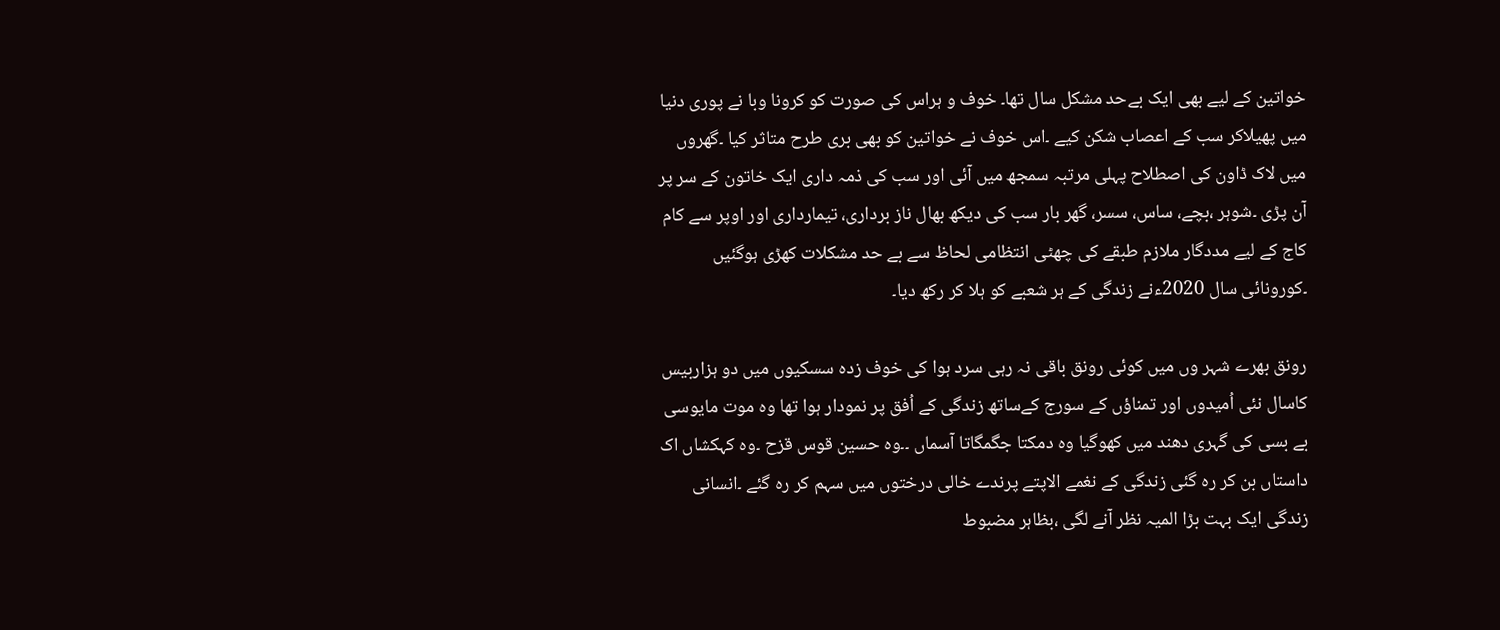خواتین کے لیے بھی ایک بےحد مشکل سال تھا۔ خوف و ہراس کی صورت کو کرونا وبا نے پوری دنیا میں پھیلاکر سب کے اعصاب شکن کیے ۔اس خوف نے خواتین کو بھی بری طرح متاثر کیا ۔گھروں میں لاک ڈاون کی اصطلاح پہلی مرتبہ سمجھ میں آئی اور سب کی ذمہ داری ایک خاتون کے سر پر آن پڑی ۔شوہر ،بچے، ساس، سسر، گھر بار سب کی دیکھ بھال ناز برداری، تیمارداری اور اوپر سے کام کاج کے لیے مددگار ملازم طبقے کی چھٹی انتظامی لحاظ سے بے حد مشکلات کھڑی ہوگئیں ۔کورونائی سال 2020ءنے زندگی کے ہر شعبے کو ہلا کر رکھ دیا۔

رونق بھرے شہر وں میں کوئی رونق باقی نہ رہی سرد ہوا کی خوف زدہ سسکیوں میں دو ہزاربیس کاسال نئی اُمیدوں اور تمناؤں کے سورج کےساتھ زندگی کے اُفق پر نمودار ہوا تھا وہ موت مایوسی بے بسی کی گہری دھند میں کھوگیا وہ دمکتا جگمگاتا آسماں ۔۔وہ حسین قوس قزح ۔وہ کہکشاں اک داستاں بن کر رہ گئی زندگی کے نغمے الاپتے پرندے خالی درختوں میں سہم کر رہ گئے ۔انسانی زندگی ایک بہت بڑا المیہ نظر آنے لگی ،بظاہر مضبوط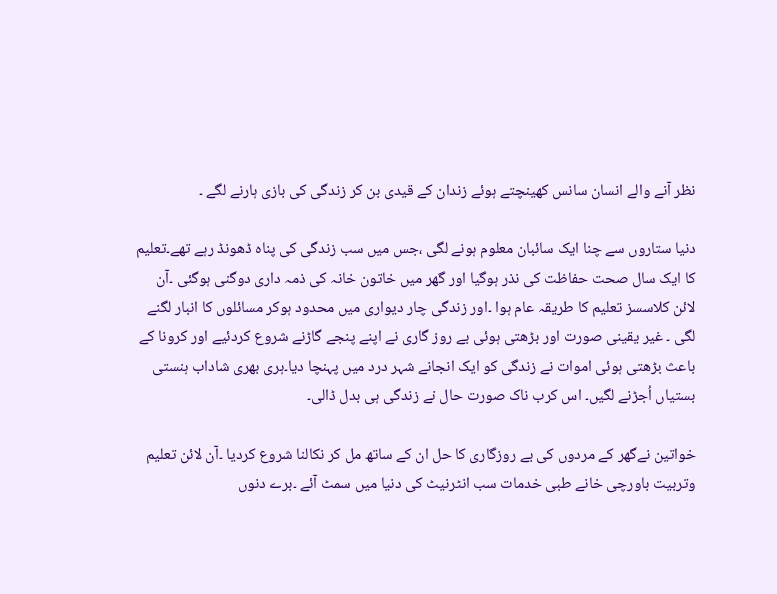نظر آنے والے انسان سانس کھینچتے ہوئے زندان کے قیدی بن کر زندگی کی بازی ہارنے لگے ۔

دنیا ستاروں سے چنا ایک سائبان معلوم ہونے لگی ،جس میں سب زندگی کی پناہ ڈھونڈ رہے تھے۔تعلیم کا ایک سال صحت حفاظت کی نذر ہوگیا اور گھر میں خاتون خانہ کی ذمہ داری دوگنی ہوگئی ۔آن لائن کلاسسز تعلیم کا طریقہ عام ہوا ۔اور زندگی چار دیواری میں محدود ہوکر مسائلوں کا انبار لگنے لگی ۔ غیر یقینی صورت اور بڑھتی ہوئی بے روز گاری نے اپنے پنجے گاڑنے شروع کردئیے اور کرونا کے باعث بڑھتی ہوئی اموات نے زندگی کو ایک انجانے شہر درد میں پہنچا دیا۔ہری بھری شاداب ہنستی بستیاں اُجڑنے لگیں۔ اس کرب ناک صورت حال نے زندگی ہی بدل ڈالی۔

خواتین نےگھر کے مردوں کی بے روزگاری کا حل ان کے ساتھ مل کر نکالنا شروع کردیا ۔آن لائن تعلیم وتربیت باورچی خانے طبی خدمات سب انٹرنیٹ کی دنیا میں سمٹ آئے ۔برے دنوں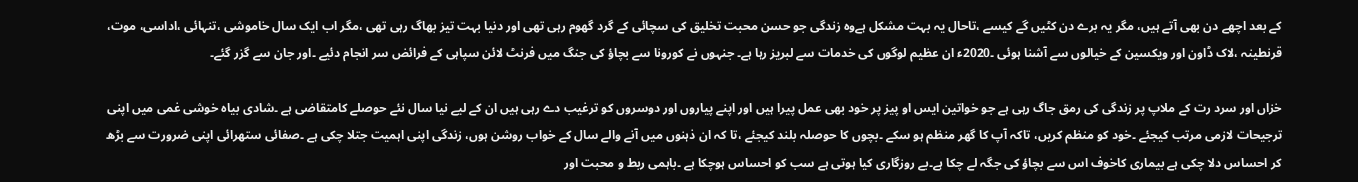کے بعد اچھے دن بھی آتے ہیں، مگر یہ برے دن کٹیں گے کیسے ،تاحال یہ بہت مشکل ہےوہ زندگی جو حسن محبت تخلیق کی سچائی کے گرد گھوم رہی تھی اور دنیا بہت تیز بھاگ رہی تھی ،مگر اب ایک سال خاموشی ،تنہائی ،اداسی، موت، قرنطینہ ،لاک ڈاون اور ویکسین کے خیالوں سے آشنا ہوئی ۔2020ء ان عظیم لوگوں کی خدمات سے لبریز رہا ہے۔ جنہوں نے کورونا سے بچاؤ کی جنگ میں فرنٹ لائن سپاہی کے فرائض سر انجام دئیے ۔اور جان سے گزر گئے۔

خزاں اور سرد رت کے ملاپ پر زندگی کی رمق جاگ رہی ہے جو خواتین ایس او پیز پر خود بھی عمل پیرا ہیں اور اپنے پیاروں اور دوسروں کو ترغیب دے رہی ہیں ان کے لیے نیا سال نئے حوصلے کامتقاضی ہے ۔شادی بیاہ خوشی غمی میں اپنی ترجیحات لازمی مرتب کیجئے ۔خود کو منظم کریں، تاکہ آپ کا گھر منظم ہو سکے ۔بچوں کا حوصلہ بلند کیجئے ،تا کہ ان ذہنوں میں آنے والے سال کے خواب روشن ہوں، زندگی اپنی اہمیت جتلا چکی ہے ۔صفائی ستھرائی اپنی ضرورت سے بڑھ کر احساس دلا چکی ہے بیماری کاخوف اس سے بچاؤ کی جگہ لے چکا ہے۔بے روزگاری کیا ہوتی ہے سب کو احساس ہوچکا ہے ۔باہمی ربط و محبت اور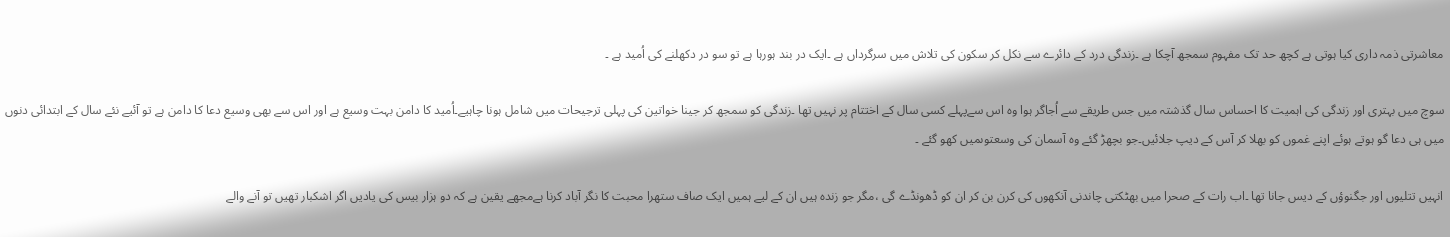معاشرتی ذمہ داری کیا ہوتی ہے کچھ حد تک مفہوم سمجھ آچکا ہے ۔زندگی درد کے دائرے سے نکل کر سکون کی تلاش میں سرگرداں ہے ۔ایک در بند ہورہا ہے تو سو در دکھلنے کی اُمید ہے ۔

سوچ میں بہتری اور زندگی کی اہمیت کا احساس سال گذشتہ میں جس طریقے سے اُجاگر ہوا وہ اس سےپہلے کسی سال کے اختتام پر نہیں تھا ۔زندگی کو سمجھ کر جینا خواتین کی پہلی ترجیحات میں شامل ہونا چاہیے۔اُمید کا دامن بہت وسیع ہے اور اس سے بھی وسیع دعا کا دامن ہے تو آئیے نئے سال کے ابتدائی دنوں میں ہی دعا گو ہوتے ہوئے اپنے غموں کو بھلا کر آس کے دیپ جلائیں۔جو بچھڑ گئے وہ آسمان کی وسعتوںمیں کھو گئے ۔

انہیں تتلیوں اور جگنوؤں کے دیس جانا تھا ۔اب رات کے صحرا میں بھٹکتی چاندنی آنکھوں کی کرن بن کر ان کو ڈھونڈے گی ،مگر جو زندہ ہیں ان کے لیے ہمیں ایک صاف ستھرا محبت کا نگر آباد کرنا ہےمجھے یقین ہے کہ دو ہزار بیس کی یادیں اگر اشکبار تھیں تو آنے والے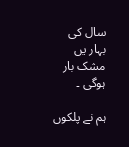سال کی بہار یں مشک بار ہوگی ۔

ہم نے پلکوں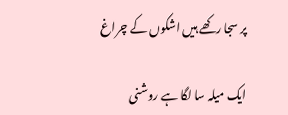پر سجا رکھے ہیں اشکوں کے چراغ

ایک میلہ سا لگا ہے روشنی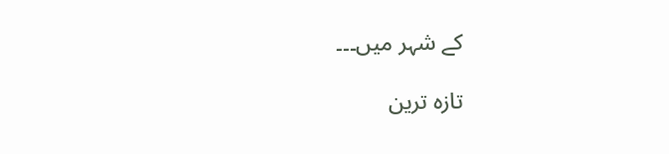کے شہر میں۔۔۔

تازہ ترین